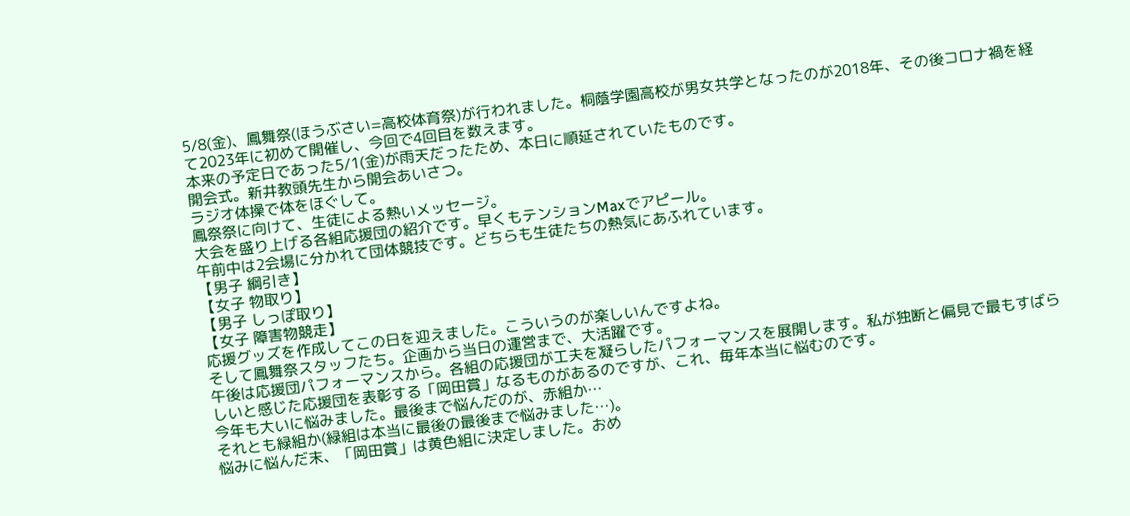5/8(金)、鳳舞祭(ほうぶさい=高校体育祭)が行われました。桐蔭学園高校が男女共学となったのが2018年、その後コロナ禍を経て2023年に初めて開催し、今回で4回目を数えます。
本来の予定日であった5/1(金)が雨天だったため、本日に順延されていたものです。
開会式。新井教頭先生から開会あいさつ。
ラジオ体操で体をほぐして。
鳳祭祭に向けて、生徒による熱いメッセージ。
大会を盛り上げる各組応援団の紹介です。早くもテンションMaxでアピール。
午前中は2会場に分かれて団体競技です。どちらも生徒たちの熱気にあふれています。
【男子 綱引き】
【女子 物取り】
【男子 しっぽ取り】
【女子 障害物競走】
応援グッズを作成してこの日を迎えました。こういうのが楽しいんですよね。
そして鳳舞祭スタッフたち。企画から当日の運営まで、大活躍です。
午後は応援団パフォーマンスから。各組の応援団が工夫を凝らしたパフォーマンスを展開します。私が独断と偏見で最もすばらしいと感じた応援団を表彰する「岡田賞」なるものがあるのですが、これ、毎年本当に悩むのです。
今年も大いに悩みました。最後まで悩んだのが、赤組か…
それとも緑組か(緑組は本当に最後の最後まで悩みました…)。
悩みに悩んだ末、「岡田賞」は黄色組に決定しました。おめ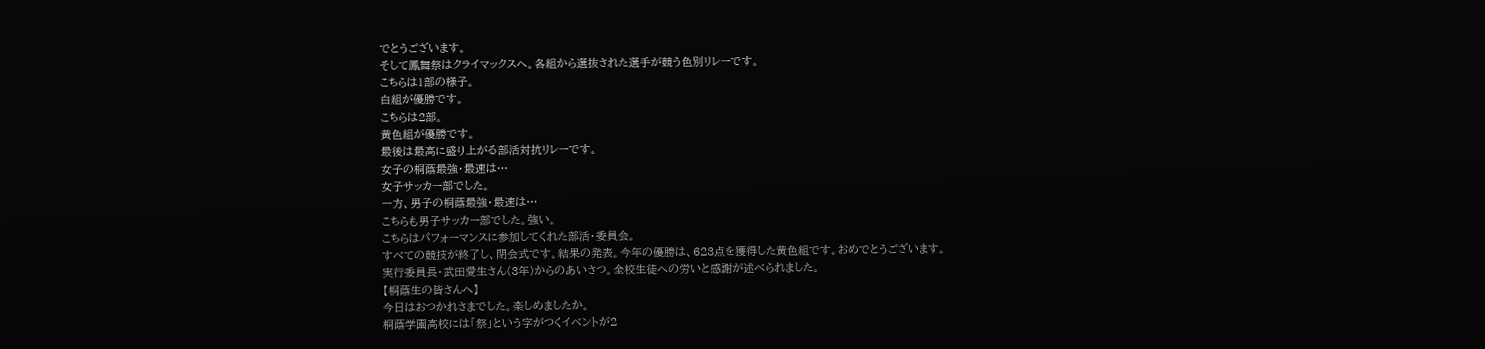でとうございます。
そして鳳舞祭はクライマックスへ。各組から選抜された選手が競う色別リレーです。
こちらは1部の様子。
白組が優勝です。
こちらは2部。
黄色組が優勝です。
最後は最高に盛り上がる部活対抗リレーです。
女子の桐蔭最強・最速は…
女子サッカー部でした。
一方、男子の桐蔭最強・最速は…
こちらも男子サッカー部でした。強い。
こちらはパフォーマンスに参加してくれた部活・委員会。
すべての競技が終了し、閉会式です。結果の発表。今年の優勝は、623点を獲得した黄色組です。おめでとうございます。
実行委員長・武田愛生さん(3年)からのあいさつ。全校生徒への労いと感謝が述べられました。
【桐蔭生の皆さんへ】
今日はおつかれさまでした。楽しめましたか。
桐蔭学園高校には「祭」という字がつくイベントが2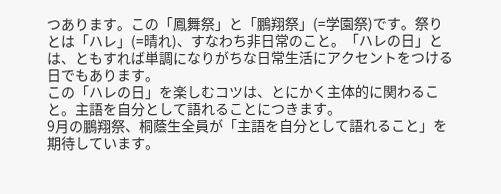つあります。この「鳳舞祭」と「鵬翔祭」(=学園祭)です。祭りとは「ハレ」(=晴れ)、すなわち非日常のこと。「ハレの日」とは、ともすれば単調になりがちな日常生活にアクセントをつける日でもあります。
この「ハレの日」を楽しむコツは、とにかく主体的に関わること。主語を自分として語れることにつきます。
9月の鵬翔祭、桐蔭生全員が「主語を自分として語れること」を期待しています。